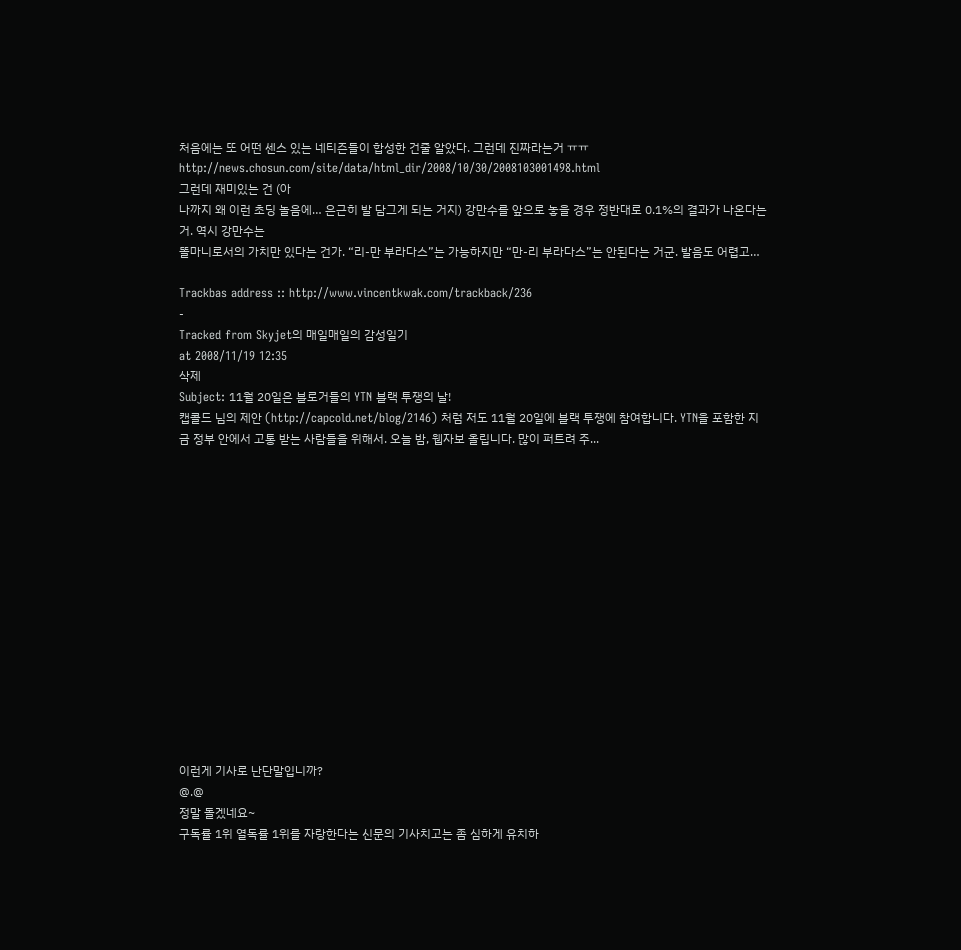처음에는 또 어떤 센스 있는 네티즌들이 합성한 건줄 알았다. 그런데 진짜라는거 ㅠㅠ
http://news.chosun.com/site/data/html_dir/2008/10/30/2008103001498.html
그런데 재미있는 건 (아
나까지 왜 이런 초딩 놀음에… 은근히 발 담그게 되는 거지) 강만수를 앞으로 놓을 경우 정반대로 0.1%의 결과가 나온다는 거. 역시 강만수는
똘마니로서의 가치만 있다는 건가. “리-만 부라다스”는 가능하지만 “만-리 부라다스”는 안된다는 거군. 발음도 어렵고…

Trackbas address :: http://www.vincentkwak.com/trackback/236
-
Tracked from Skyjet의 매일매일의 감성일기
at 2008/11/19 12:35
삭제
Subject: 11월 20일은 블로거들의 YTN 블랙 투쟁의 날!
캡콜드 님의 제안 (http://capcold.net/blog/2146) 처럼 저도 11월 20일에 블랙 투쟁에 참여합니다. YTN을 포함한 지금 정부 안에서 고통 받는 사람들을 위해서. 오늘 밤, 웹자보 올립니다. 많이 퍼트려 주...















이런게 기사로 난단말입니까?
@.@
정말 돌겠네요~
구독률 1위 열독률 1위를 자랑한다는 신문의 기사치고는 좀 심하게 유치하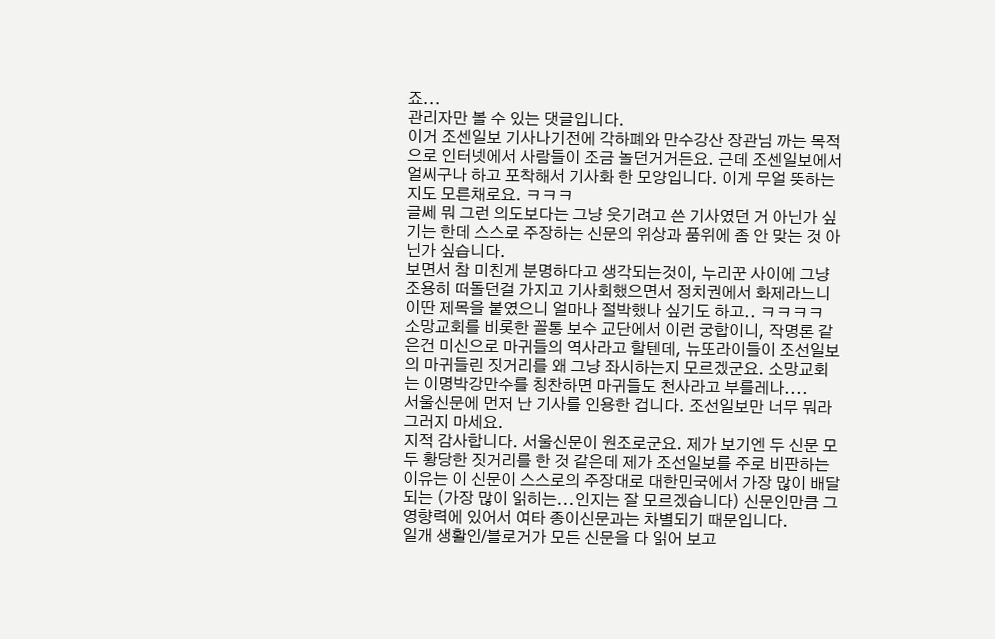죠...
관리자만 볼 수 있는 댓글입니다.
이거 조센일보 기사나기전에 각하폐와 만수강산 장관님 까는 목적으로 인터넷에서 사람들이 조금 놀던거거든요. 근데 조센일보에서 얼씨구나 하고 포착해서 기사화 한 모양입니다. 이게 무얼 뜻하는지도 모른채로요. ㅋㅋㅋ
글쎄 뭐 그런 의도보다는 그냥 웃기려고 쓴 기사였던 거 아닌가 싶기는 한데 스스로 주장하는 신문의 위상과 품위에 좀 안 맞는 것 아닌가 싶습니다.
보면서 참 미친게 분명하다고 생각되는것이, 누리꾼 사이에 그냥 조용히 떠돌던걸 가지고 기사회했으면서 정치권에서 화제라느니 이딴 제목을 붙였으니 얼마나 절박했나 싶기도 하고.. ㅋㅋㅋㅋ
소망교회를 비롯한 꼴통 보수 교단에서 이런 궁합이니, 작명론 같은건 미신으로 마귀들의 역사라고 할텐데, 뉴또라이들이 조선일보의 마귀들린 짓거리를 왜 그냥 좌시하는지 모르겠군요. 소망교회는 이명박강만수를 칭찬하면 마귀들도 천사라고 부를레나....
서울신문에 먼저 난 기사를 인용한 겁니다. 조선일보만 너무 뭐라 그러지 마세요.
지적 감사합니다. 서울신문이 원조로군요. 제가 보기엔 두 신문 모두 황당한 짓거리를 한 것 같은데 제가 조선일보를 주로 비판하는 이유는 이 신문이 스스로의 주장대로 대한민국에서 가장 많이 배달되는 (가장 많이 읽히는...인지는 잘 모르겠습니다) 신문인만큼 그 영향력에 있어서 여타 종이신문과는 차별되기 때문입니다.
일개 생활인/블로거가 모든 신문을 다 읽어 보고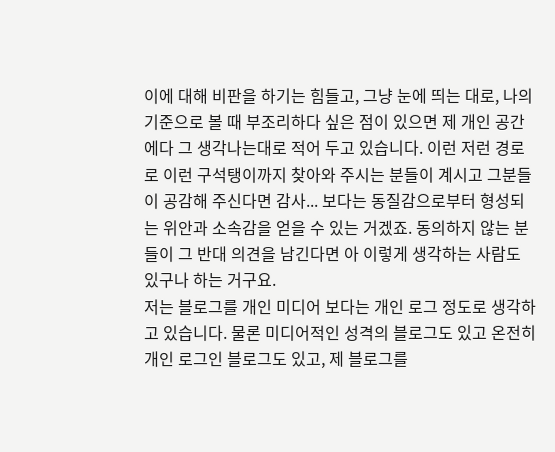이에 대해 비판을 하기는 힘들고, 그냥 눈에 띄는 대로, 나의 기준으로 볼 때 부조리하다 싶은 점이 있으면 제 개인 공간에다 그 생각나는대로 적어 두고 있습니다. 이런 저런 경로로 이런 구석탱이까지 찾아와 주시는 분들이 계시고 그분들이 공감해 주신다면 감사... 보다는 동질감으로부터 형성되는 위안과 소속감을 얻을 수 있는 거겠죠. 동의하지 않는 분들이 그 반대 의견을 남긴다면 아 이렇게 생각하는 사람도 있구나 하는 거구요.
저는 블로그를 개인 미디어 보다는 개인 로그 정도로 생각하고 있습니다. 물론 미디어적인 성격의 블로그도 있고 온전히 개인 로그인 블로그도 있고, 제 블로그를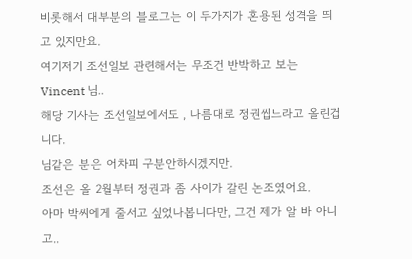비롯해서 대부분의 블로그는 이 두가지가 혼용된 성격을 띄고 있지만요.
여기저기 조선일보 관련해서는 무조건 반박하고 보는 Vincent 님..
해당 기사는 조선일보에서도 , 나름대로 정권씹느라고 올린겁니다.
님같은 분은 어차피 구분안하시겠지만.
조선은 올 2월부터 정권과 좀 사이가 갈린 논조였어요.
아마 박씨에게 줄서고 싶었나봅니다만, 그건 제가 알 바 아니고..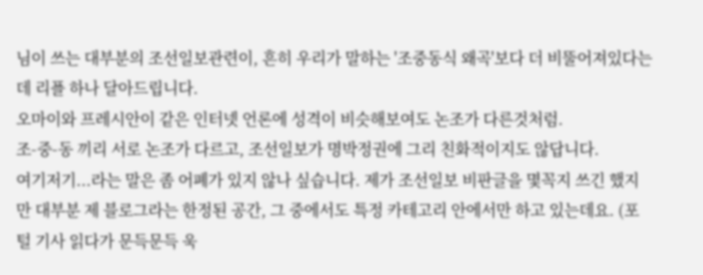님이 쓰는 대부분의 조선일보관련이, 흔히 우리가 말하는 '조중동식 왜곡'보다 더 비뚤어져있다는데 리플 하나 달아드립니다.
오마이와 프레시안이 같은 인터넷 언론에 성격이 비슷해보여도 논조가 다른것처럼.
조-중-동 끼리 서로 논조가 다르고, 조선일보가 명박정권에 그리 친화적이지도 않답니다.
여기저기...라는 말은 좀 어폐가 있지 않나 싶습니다. 제가 조선일보 비판글을 몇꼭지 쓰긴 했지만 대부분 제 블로그라는 한정된 공간, 그 중에서도 특정 카테고리 안에서만 하고 있는데요. (포털 기사 읽다가 문득문득 욱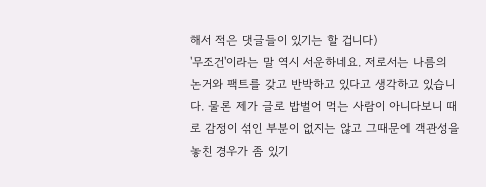해서 적은 댓글들이 있기는 할 겁니다)
'무조건'이라는 말 역시 서운하네요. 저로서는 나름의 논거와 팩트를 갖고 반박하고 있다고 생각하고 있습니다. 물론 제가 글로 밥벌어 먹는 사람이 아니다보니 때로 감정이 섞인 부분이 없지는 않고 그때문에 객관성을 놓친 경우가 좀 있기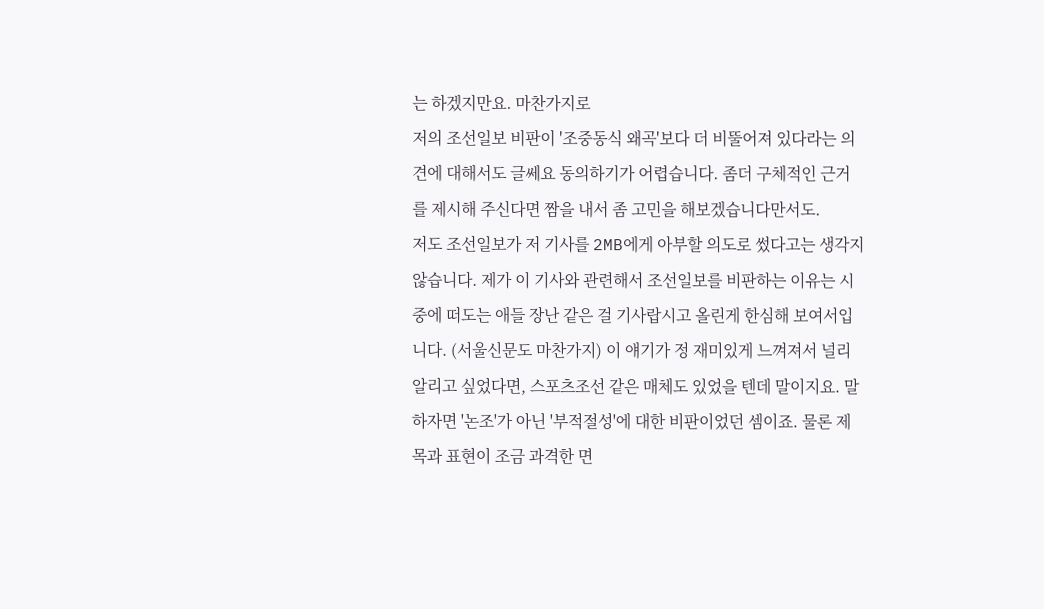는 하겠지만요. 마찬가지로
저의 조선일보 비판이 '조중동식 왜곡'보다 더 비뚤어져 있다라는 의견에 대해서도 글쎄요 동의하기가 어렵습니다. 좀더 구체적인 근거를 제시해 주신다면 짬을 내서 좀 고민을 해보겠습니다만서도.
저도 조선일보가 저 기사를 2MB에게 아부할 의도로 썼다고는 생각지 않습니다. 제가 이 기사와 관련해서 조선일보를 비판하는 이유는 시중에 떠도는 애들 장난 같은 걸 기사랍시고 올린게 한심해 보여서입니다. (서울신문도 마찬가지) 이 얘기가 정 재미있게 느껴져서 널리 알리고 싶었다면, 스포츠조선 같은 매체도 있었을 텐데 말이지요. 말하자면 '논조'가 아닌 '부적절성'에 대한 비판이었던 셈이죠. 물론 제목과 표현이 조금 과격한 면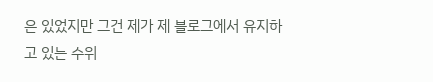은 있었지만 그건 제가 제 블로그에서 유지하고 있는 수위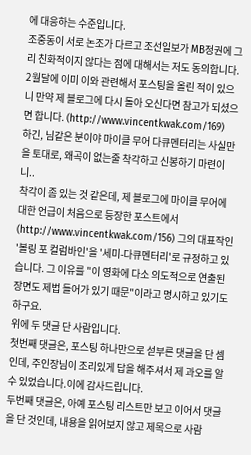에 대응하는 수준입니다.
조중동이 서로 논조가 다르고 조선일보가 MB정권에 그리 친화적이지 않다는 점에 대해서는 저도 동의합니다. 2월달에 이미 이와 관련해서 포스팅을 올린 적이 있으니 만약 제 블로그에 다시 돌아 오신다면 참고가 되셨으면 합니다. (http://www.vincentkwak.com/169)
하긴, 님같은 분이야 마이클 무어 다큐멘터리는 사실만을 토대로, 왜곡이 없는줄 착각하고 신봉하기 마련이니..
착각이 좀 있는 것 같은데, 제 블로그에 마이클 무어에 대한 언급이 처음으로 등장한 포스트에서 (http://www.vincentkwak.com/156) 그의 대표작인 '볼링 포 컬럼바인'을 '세미-다큐멘터리'로 규정하고 있습니다. 그 이유를 "이 영화에 다소 의도적으로 연출된 장면도 제법 들어가 있기 때문"이라고 명시하고 있기도 하구요.
위에 두 댓글 단 사람입니다.
첫번째 댓글은, 포스팅 하나만으로 섣부른 댓글을 단 셈인데, 주인장님이 조리있게 답을 해주셔서 제 과오를 알 수 있었습니다.이에 감사드립니다.
두번째 댓글은, 아예 포스팅 리스트만 보고 이어서 댓글을 단 것인데, 내용을 읽어보지 않고 제목으로 사람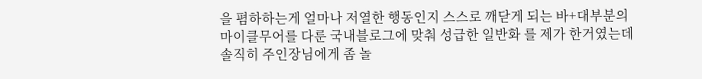을 폄하하는게 얼마나 저열한 행동인지 스스로 깨닫게 되는 바+대부분의 마이클무어를 다룬 국내블로그에 맞춰 성급한 일반화 를 제가 한거였는데 솔직히 주인장님에게 좀 놀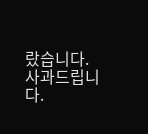랐습니다.
사과드립니다.